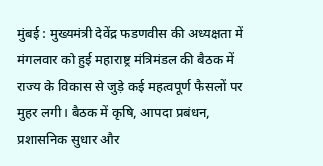मुंबई : मुख्यमंत्री देवेंद्र फडणवीस की अध्यक्षता में मंगलवार को हुई महाराष्ट्र मंत्रिमंडल की बैठक में राज्य के विकास से जुड़े कई महत्वपूर्ण फैसलों पर मुहर लगी। बैठक में कृषि, आपदा प्रबंधन, प्रशासनिक सुधार और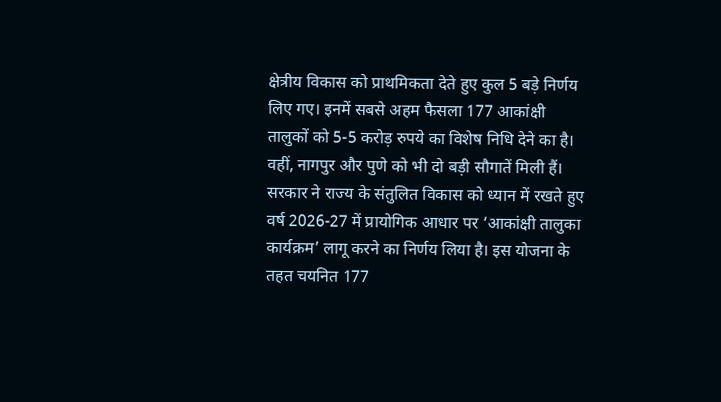क्षेत्रीय विकास को प्राथमिकता देते हुए कुल 5 बड़े निर्णय लिए गए। इनमें सबसे अहम फैसला 177 आकांक्षी तालुकों को 5-5 करोड़ रुपये का विशेष निधि देने का है। वहीं, नागपुर और पुणे को भी दो बड़ी सौगातें मिली हैं।
सरकार ने राज्य के संतुलित विकास को ध्यान में रखते हुए वर्ष 2026-27 में प्रायोगिक आधार पर ‘आकांक्षी तालुका कार्यक्रम’ लागू करने का निर्णय लिया है। इस योजना के तहत चयनित 177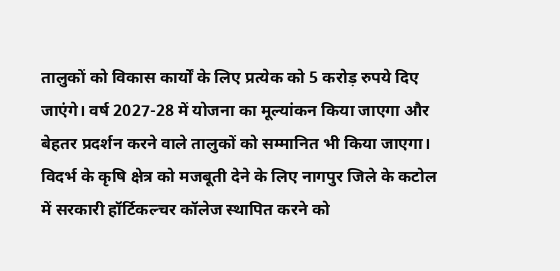तालुकों को विकास कार्यों के लिए प्रत्येक को 5 करोड़ रुपये दिए जाएंगे। वर्ष 2027-28 में योजना का मूल्यांकन किया जाएगा और बेहतर प्रदर्शन करने वाले तालुकों को सम्मानित भी किया जाएगा। विदर्भ के कृषि क्षेत्र को मजबूती देने के लिए नागपुर जिले के कटोल में सरकारी हॉर्टिकल्चर कॉलेज स्थापित करने को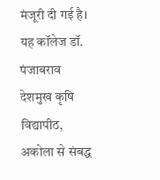मंजूरी दी गई है। यह कॉलेज डॉ. पंजाबराव देशमुख कृषि विद्यापीठ, अकोला से संबद्ध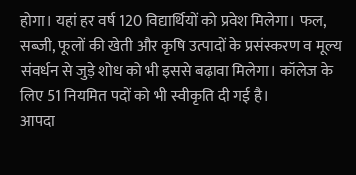होगा। यहां हर वर्ष 120 विद्यार्थियों को प्रवेश मिलेगा। फल, सब्जी, फूलों की खेती और कृषि उत्पादों के प्रसंस्करण व मूल्य संवर्धन से जुड़े शोध को भी इससे बढ़ावा मिलेगा। कॉलेज के लिए 51 नियमित पदों को भी स्वीकृति दी गई है।
आपदा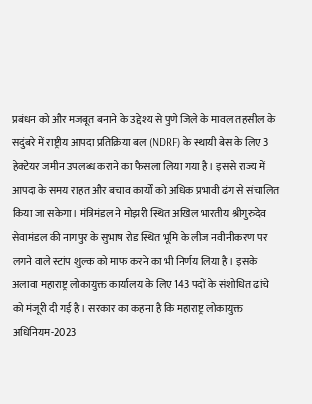प्रबंधन को और मजबूत बनाने के उद्देश्य से पुणे जिले के मावल तहसील के सदुंबरे में राष्ट्रीय आपदा प्रतिक्रिया बल (NDRF) के स्थायी बेस के लिए 3 हेक्टेयर जमीन उपलब्ध कराने का फैसला लिया गया है। इससे राज्य में आपदा के समय राहत और बचाव कार्यों को अधिक प्रभावी ढंग से संचालित किया जा सकेगा। मंत्रिमंडल ने मोझरी स्थित अखिल भारतीय श्रीगुरुदेव सेवामंडल की नागपुर के सुभाष रोड स्थित भूमि के लीज नवीनीकरण पर लगने वाले स्टांप शुल्क को माफ करने का भी निर्णय लिया है। इसके अलावा महाराष्ट्र लोकायुक्त कार्यालय के लिए 143 पदों के संशोधित ढांचे को मंजूरी दी गई है। सरकार का कहना है कि महाराष्ट्र लोकायुक्त अधिनियम-2023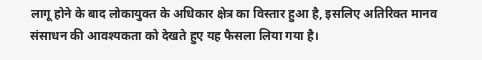लागू होने के बाद लोकायुक्त के अधिकार क्षेत्र का विस्तार हुआ है, इसलिए अतिरिक्त मानव संसाधन की आवश्यकता को देखते हुए यह फैसला लिया गया है।